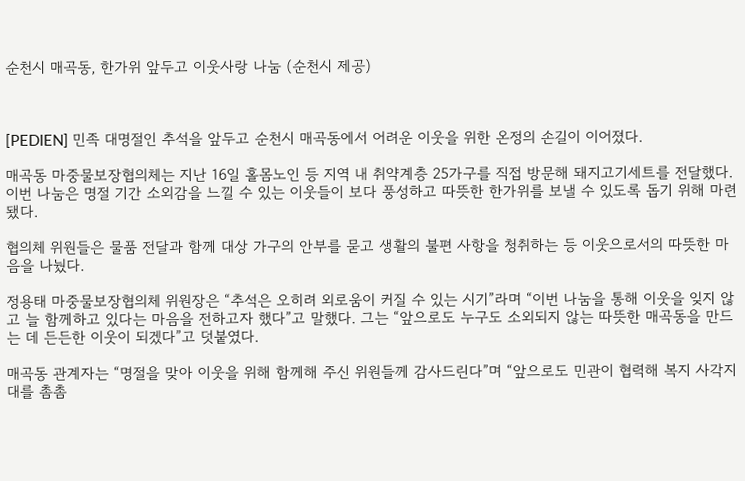순천시 매곡동, 한가위 앞두고 이웃사랑 나눔 (순천시 제공)



[PEDIEN] 민족 대명절인 추석을 앞두고 순천시 매곡동에서 어려운 이웃을 위한 온정의 손길이 이어졌다.

매곡동 마중물보장협의체는 지난 16일 홀몸노인 등 지역 내 취약계층 25가구를 직접 방문해 돼지고기세트를 전달했다. 이번 나눔은 명절 기간 소외감을 느낄 수 있는 이웃들이 보다 풍성하고 따뜻한 한가위를 보낼 수 있도록 돕기 위해 마련됐다.

협의체 위원들은 물품 전달과 함께 대상 가구의 안부를 묻고 생활의 불편 사항을 청취하는 등 이웃으로서의 따뜻한 마음을 나눴다.

정용태 마중물보장협의체 위원장은 “추석은 오히려 외로움이 커질 수 있는 시기”라며 “이번 나눔을 통해 이웃을 잊지 않고 늘 함께하고 있다는 마음을 전하고자 했다”고 말했다. 그는 “앞으로도 누구도 소외되지 않는 따뜻한 매곡동을 만드는 데 든든한 이웃이 되겠다”고 덧붙였다.

매곡동 관계자는 “명절을 맞아 이웃을 위해 함께해 주신 위원들께 감사드린다”며 “앞으로도 민관이 협력해 복지 사각지대를 촘촘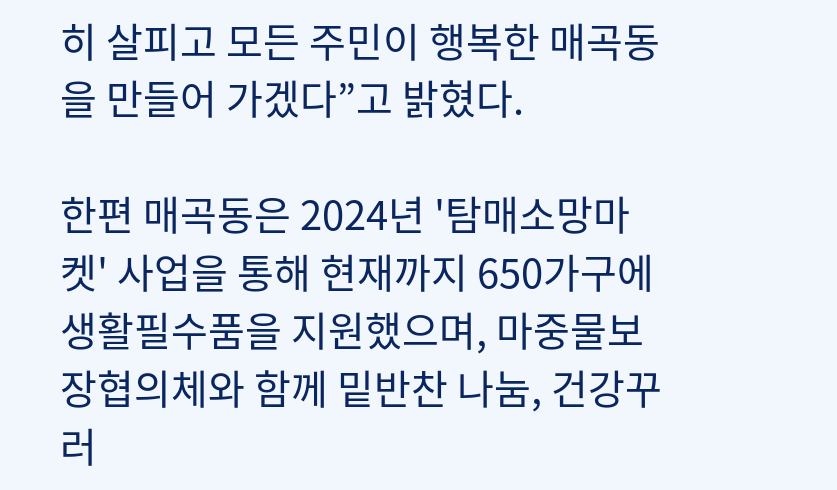히 살피고 모든 주민이 행복한 매곡동을 만들어 가겠다”고 밝혔다.

한편 매곡동은 2024년 '탐매소망마켓' 사업을 통해 현재까지 650가구에 생활필수품을 지원했으며, 마중물보장협의체와 함께 밑반찬 나눔, 건강꾸러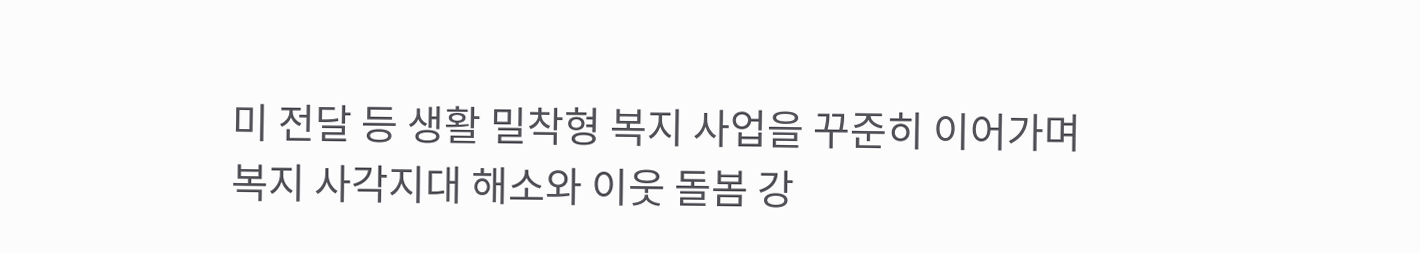미 전달 등 생활 밀착형 복지 사업을 꾸준히 이어가며 복지 사각지대 해소와 이웃 돌봄 강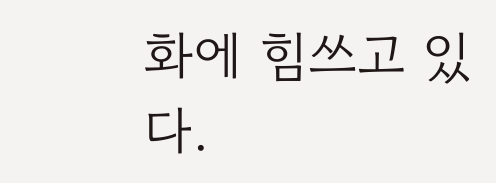화에 힘쓰고 있다.